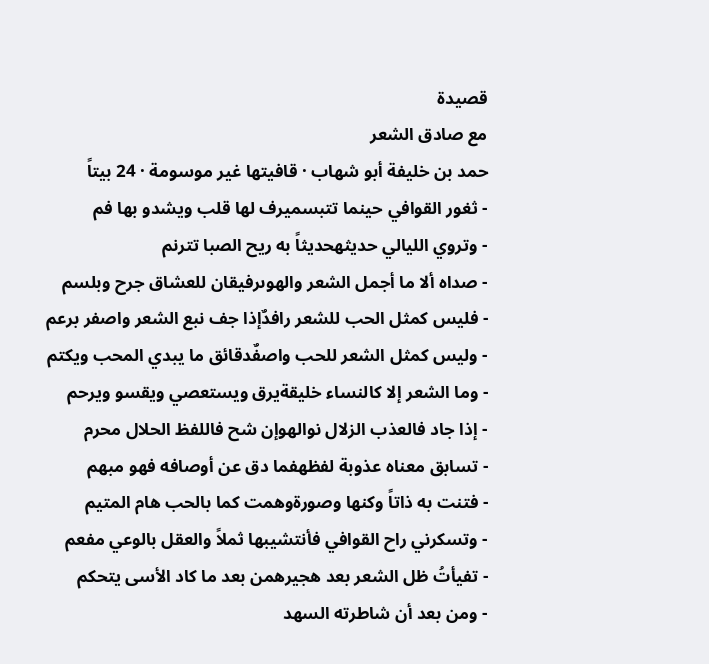قصيدة
مع صادق الشعر
حمد بن خليفة أبو شهاب · قافيتها غير موسومة · 24 بيتاً
- ثغور القوافي حينما تتبسميرف لها قلب ويشدو بها فم
- وتروي الليالي حديثهحديثاً به ريح الصبا تترنم
- صداه ألا ما أجمل الشعر والهوىرفيقان للعشاق جرح وبلسم
- فليس كمثل الحب للشعر رافدٌإذا جف نبع الشعر واصفر برعم
- وليس كمثل الشعر للحب واصفٌدقائق ما يبدي المحب ويكتم
- وما الشعر إلا كالنساء خليقةيرق ويستعصي ويقسو ويرحم
- إذا جاد فالعذب الزلال نوالهوإن شح فاللفظ الحلال محرم
- تسابق معناه عذوبة لفظهفما دق عن أوصافه فهو مبهم
- فتنت به ذاتاً وكنها وصورةوهمت كما بالحب هام المتيم
- وتسكرني راح القوافي فأنتشيبها ثملاً والعقل بالوعي مفعم
- تفيأتُ ظل الشعر بعد هجيرهمن بعد ما كاد الأسى يتحكم
- ومن بعد أن شاطرته السهد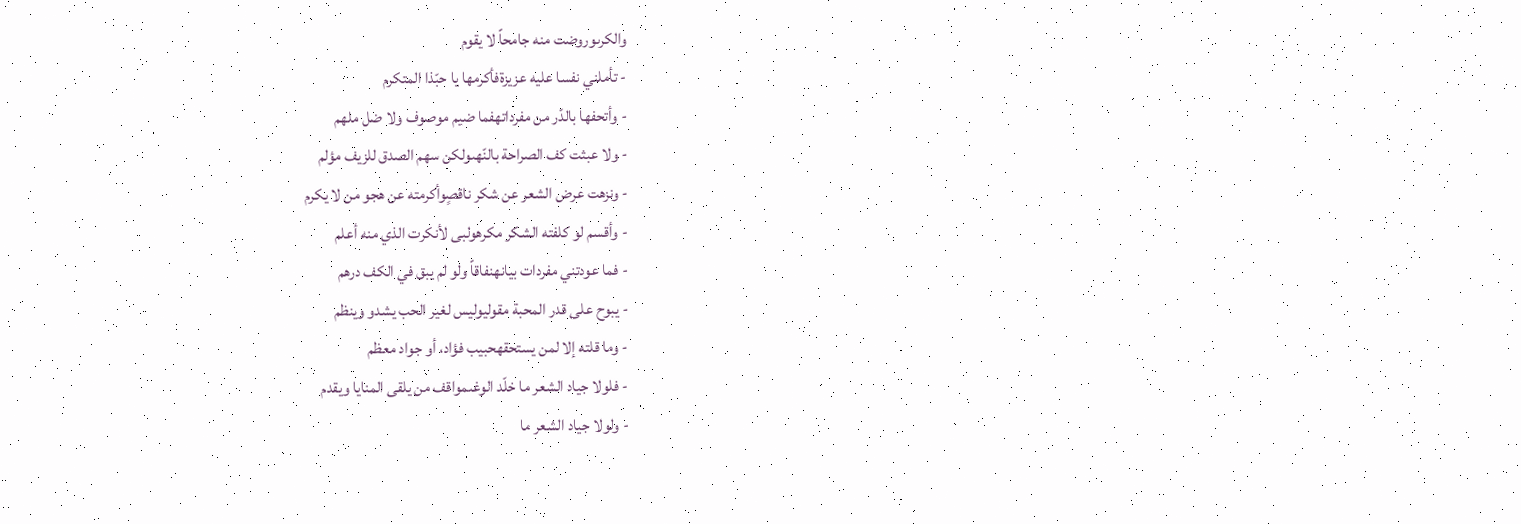والكرىوروضت منه جامحاً لا يقوم
- تأملني نفسا عليه عزيزةفأكرمها يا حبّذا المتكرم
- وأتحفها بالدّر من مفرداتهفما ضيم موصوف ولا ضل ملهم
- ولا عبثت كف الصراحة بالنّهىولكن سهم الصدق للزيف مؤلم
- ونزهت عرض الشعر عن شكر ناقصٍوأكرمته عن هجو من لا يكرم
- وأقسم لو كلفته الشكر مكرهولبى لأنكرت الذي منه أعلم
- فما عودتني مفردات بيانهنفاقاً ولو لم يبق في الكف درهم
- يبوح على قدر المحبة مقوليوليس لغير الحب يشدو وينظم
- وما قلته إلا لمن يستحقهحبيب فؤاد، أو جواد معظم
- فلولا جياد الشعر ما خلّد الوغىمواقف من يلقى المنايا ويقدم
- ولولا جياد الشعر ما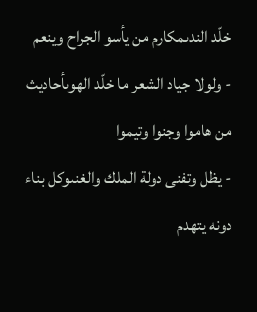خلّد الندىمكارم من يأسو الجراح وينعم
- ولولا جياد الشعر ما خلّد الهوىأحاديث من هاموا وجنوا وتيموا
- يظل وتفنى دولة الملك والغنىوكل بناء دونه يتهدم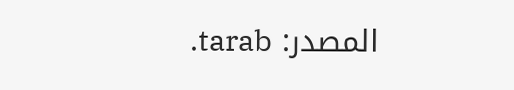المصدر: tarab.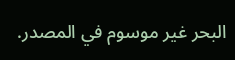البحر غير موسوم في المصدر.